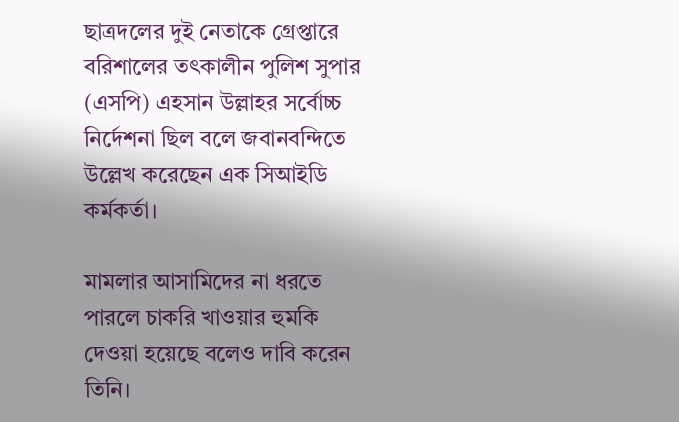ছাত্রদলের দুই নেতাকে গ্রেপ্তারে বরিশালের তৎকালীন পুলিশ সুপার (এসপি) এহসান উল্লাহর সর্বোচ্চ নির্দেশনা ছিল বলে জবানবন্দিতে উল্লেখ করেছেন এক সিআইডি কর্মকর্তা।

মামলার আসামিদের না ধরতে পারলে চাকরি খাওয়ার হুমকি দেওয়া হয়েছে বলেও দাবি করেন তিনি।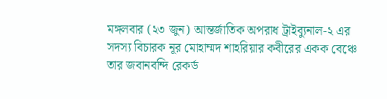মঙ্গলবার (২৩ জুন) আন্তর্জাতিক অপরাধ ট্রাইব্যুনাল-২ এর সদস্য বিচারক নূর মোহাম্মদ শাহরিয়ার কবীরের একক বেঞ্চে তার জবানবন্দি রেকর্ড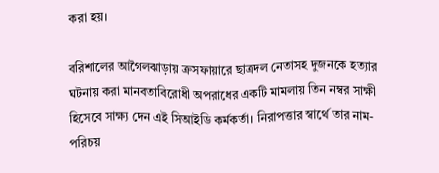করা হয়।

বরিশালের আগৈলঝাড়ায় ক্রসফায়ারে ছাত্রদল নেতাসহ দুজনকে হত্যার ঘটনায় করা মানবতাবিরোধী অপরাধের একটি মামলায় তিন নম্বর সাক্ষী হিসেবে সাক্ষ্য দেন এই সিআইডি কর্মকর্তা। নিরাপত্তার স্বার্থে তার নাম-পরিচয়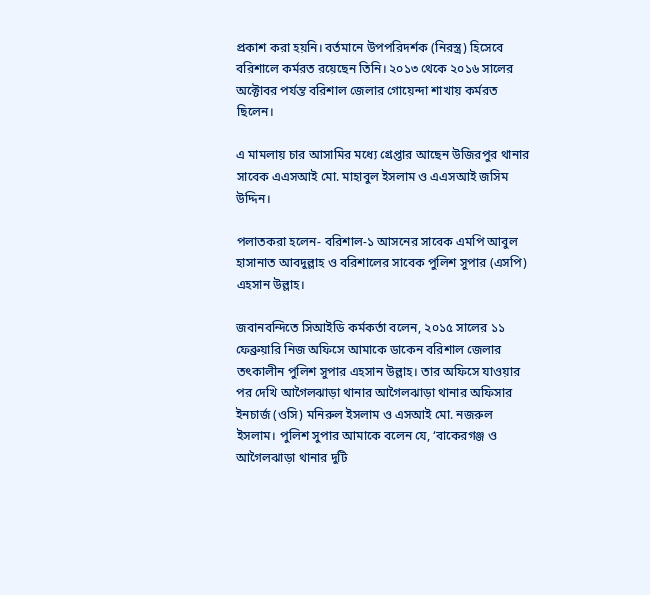প্রকাশ করা হয়নি। বর্তমানে উপপরিদর্শক (নিরস্ত্র) হিসেবে বরিশালে কর্মরত রয়েছেন তিনি। ২০১৩ থেকে ২০১৬ সালের অক্টোবর পর্যন্ত বরিশাল জেলার গোয়েন্দা শাখায় কর্মরত ছিলেন।

এ মামলায় চার আসামির মধ্যে গ্রেপ্তার আছেন উজিরপুর থানার সাবেক এএসআই মো. মাহাবুল ইসলাম ও এএসআই জসিম উদ্দিন।

পলাতকরা হলেন- বরিশাল-১ আসনের সাবেক এমপি আবুল হাসানাত আবদুল্লাহ ও বরিশালের সাবেক পুলিশ সুপার (এসপি) এহসান উল্লাহ।

জবানবন্দিতে সিআইডি কর্মকর্তা বলেন, ২০১৫ সালের ১১ ফেব্রুয়ারি নিজ অফিসে আমাকে ডাকেন বরিশাল জেলার তৎকালীন পুলিশ সুপার এহসান উল্লাহ। তার অফিসে যাওয়ার পর দেখি আগৈলঝাড়া থানার আগৈলঝাড়া থানার অফিসার ইনচার্জ (ওসি) মনিরুল ইসলাম ও এসআই মো. নজরুল ইসলাম। পুলিশ সুপার আমাকে বলেন যে, ‘বাকেরগঞ্জ ও আগৈলঝাড়া থানার দুটি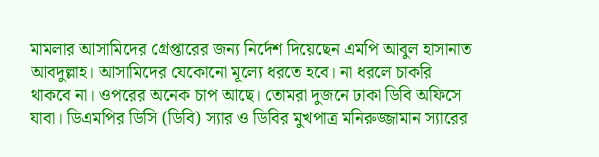মামলার আসামিদের গ্রেপ্তারের জন্য নির্দেশ দিয়েছেন এমপি আবুল হাসানাত আবদুল্লাহ। আসামিদের যেকোনো মূল্যে ধরতে হবে। না ধরলে চাকরি থাকবে না। ওপরের অনেক চাপ আছে। তোমরা দুজনে ঢাকা ডিবি অফিসে যাবা। ডিএমপির ডিসি (ডিবি) স্যার ও ডিবির মুখপাত্র মনিরুজ্জামান স্যারের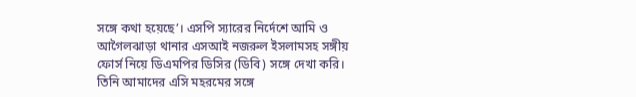সঙ্গে কথা হয়েছে’। এসপি স্যারের নির্দেশে আমি ও আগৈলঝাড়া থানার এসআই নজরুল ইসলামসহ সঙ্গীয় ফোর্স নিয়ে ডিএমপির ডিসির (ডিবি) সঙ্গে দেখা করি। তিনি আমাদের এসি মহরমের সঙ্গে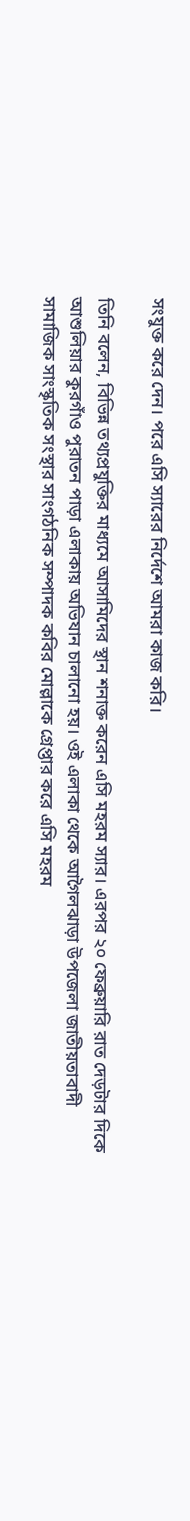সংযুক্ত করে দেন। পরে এসি স্যারের নির্দেশে আমরা কাজ করি।

তিনি বলেন, বিভিন্ন তথ্যপ্রযুক্তির মাধ্যমে আসামিদের স্থান শনাক্ত করেন এসি মহরম স্যার। এরপর ২০ ফেব্রুয়ারি রাত দেড়টার দিকে আশুলিয়ার কুরগাঁও পুরাতন পাড়া এলাকায় অভিযান চালানো হয়। ওই এলাকা থেকে আগৈলঝাড়া উপজেলা জাতীয়তাবাদী সামাজিক সাংস্কৃতিক সংস্থার সাংগঠনিক সম্পাদক কবির মোল্লাকে গ্রেপ্তার করে এসি মহরম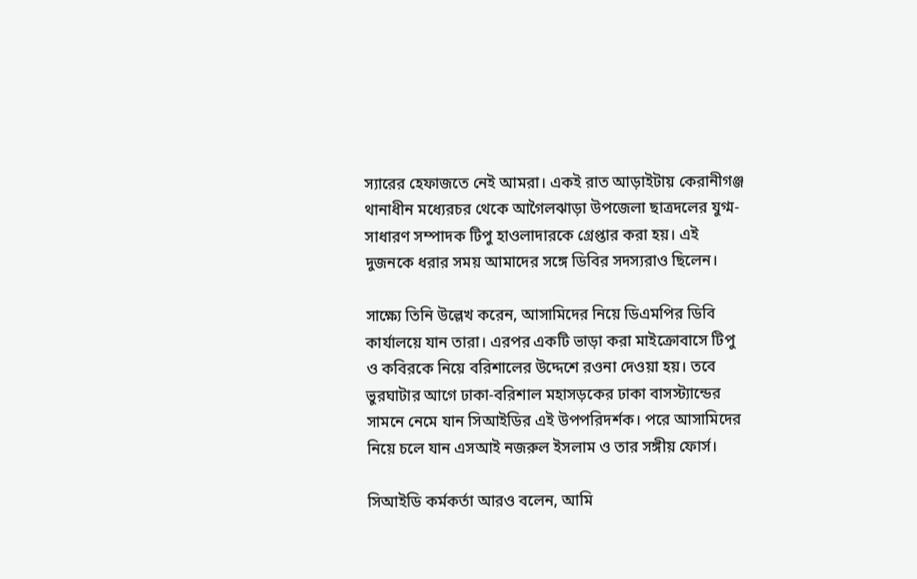স্যারের হেফাজতে নেই আমরা। একই রাত আড়াইটায় কেরানীগঞ্জ থানাধীন মধ্যেরচর থেকে আগৈলঝাড়া উপজেলা ছাত্রদলের যুগ্ম-সাধারণ সম্পাদক টিপু হাওলাদারকে গ্রেপ্তার করা হয়। এই দুজনকে ধরার সময় আমাদের সঙ্গে ডিবির সদস্যরাও ছিলেন।

সাক্ষ্যে তিনি উল্লেখ করেন, আসামিদের নিয়ে ডিএমপির ডিবি কার্যালয়ে যান তারা। এরপর একটি ভাড়া করা মাইক্রোবাসে টিপু ও কবিরকে নিয়ে বরিশালের উদ্দেশে রওনা দেওয়া হয়। তবে ভুরঘাটার আগে ঢাকা-বরিশাল মহাসড়কের ঢাকা বাসস্ট্যান্ডের সামনে নেমে যান সিআইডির এই উপপরিদর্শক। পরে আসামিদের নিয়ে চলে যান এসআই নজরুল ইসলাম ও তার সঙ্গীয় ফোর্স।

সিআইডি কর্মকর্তা আরও বলেন, আমি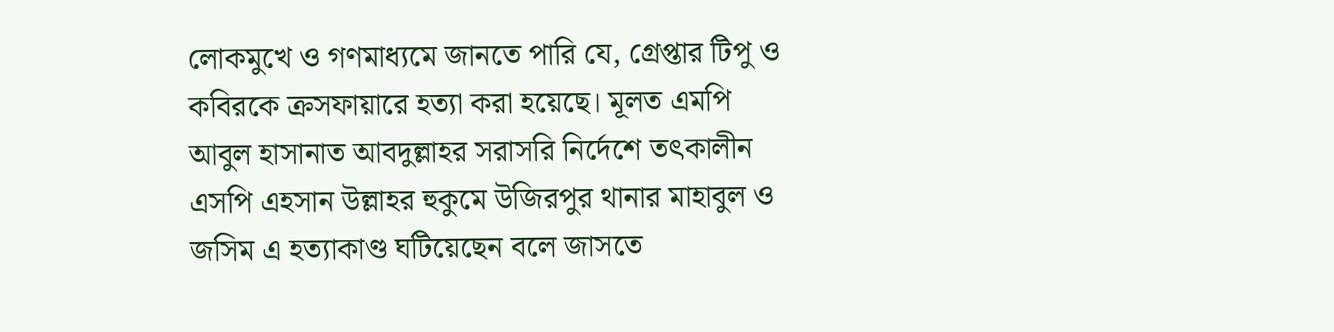লোকমুখে ও গণমাধ্যমে জানতে পারি যে, গ্রেপ্তার টিপু ও কবিরকে ক্রসফায়ারে হত্যা করা হয়েছে। মূলত এমপি আবুল হাসানাত আবদুল্লাহর সরাসরি নির্দেশে তৎকালীন এসপি এহসান উল্লাহর হুকুমে উজিরপুর থানার মাহাবুল ও জসিম এ হত্যাকাণ্ড ঘটিয়েছেন বলে জাসতে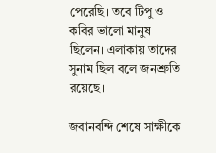পেরেছি। তবে টিপু ও কবির ভালো মানুষ ছিলেন। এলাকায় তাদের সুনাম ছিল বলে জনশ্রুতি রয়েছে।

জবানবন্দি শেষে সাক্ষীকে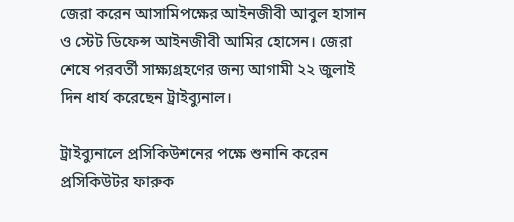জেরা করেন আসামিপক্ষের আইনজীবী আবুল হাসান ও স্টেট ডিফেন্স আইনজীবী আমির হোসেন। জেরা শেষে পরবর্তী সাক্ষ্যগ্রহণের জন্য আগামী ২২ জুলাই দিন ধার্য করেছেন ট্রাইব্যুনাল।

ট্রাইব্যুনালে প্রসিকিউশনের পক্ষে শুনানি করেন প্রসিকিউটর ফারুক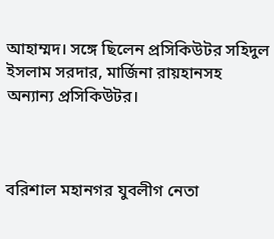আহাম্মদ। সঙ্গে ছিলেন প্রসিকিউটর সহিদুল ইসলাম সরদার, মার্জিনা রায়হানসহ অন্যান্য প্রসিকিউটর।



বরিশাল মহানগর যুবলীগ নেতা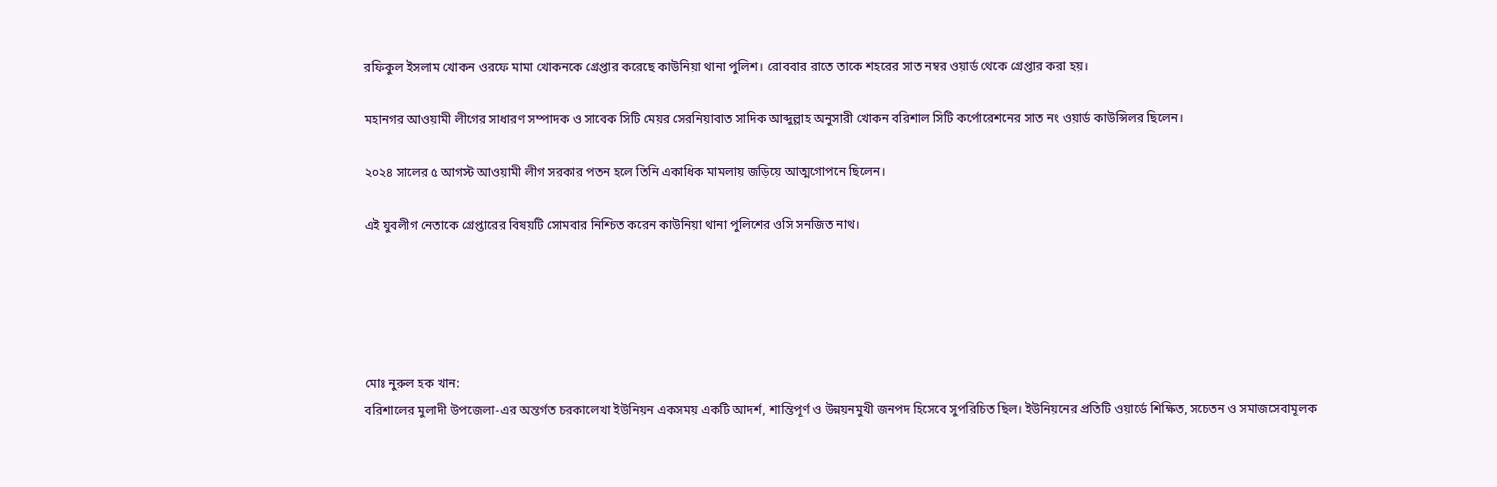রফিকুল ইসলাম খোকন ওরফে মামা খোকনকে গ্রেপ্তার করেছে কাউনিয়া থানা পুলিশ। রোববার রাতে তাকে শহরের সাত নম্বর ওয়ার্ড থেকে গ্রেপ্তার করা হয়।

মহানগর আওয়ামী লীগের সাধারণ সম্পাদক ও সাবেক সিটি মেয়র সেরনিয়াবাত সাদিক আব্দুল্লাহ অনুসারী খোকন বরিশাল সিটি কর্পোরেশনের সাত নং ওয়ার্ড কাউন্সিলর ছিলেন।

২০২৪ সালের ৫ আগস্ট আওয়ামী লীগ সরকার পতন হলে তিনি একাধিক মামলায় জড়িয়ে আত্মগোপনে ছিলেন।

এই যুবলীগ নেতাকে গ্রেপ্তারের বিষয়টি সোমবার নিশ্চিত করেন কাউনিয়া থানা পুলিশের ওসি সনজিত নাথ।





মোঃ নুরুল হক খান:
বরিশালের মুলাদী উপজেলা-এর অন্তর্গত চরকালেখা ইউনিয়ন একসময় একটি আদর্শ, শান্তিপূর্ণ ও উন্নয়নমুখী জনপদ হিসেবে সুপরিচিত ছিল। ইউনিয়নের প্রতিটি ওয়ার্ডে শিক্ষিত, সচেতন ও সমাজসেবামূলক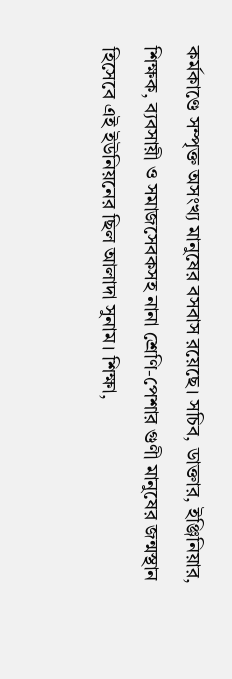কর্মকাণ্ডে সম্পৃক্ত অসংখ্য মানুষের বসবাস রয়েছে। সচিব, ডাক্তার, ইঞ্জিনিয়ার, শিক্ষক, ব্যবসায়ী ও সমাজসেবকসহ নানা শ্রেণি-পেশার গুণী মানুষের জন্মস্থান হিসেবে এই ইউনিয়নের ছিল আলাদা সুনাম। শিক্ষা,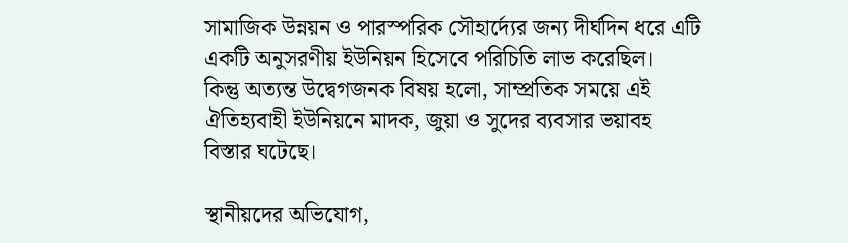সামাজিক উন্নয়ন ও পারস্পরিক সৌহার্দ্যের জন্য দীর্ঘদিন ধরে এটি একটি অনুসরণীয় ইউনিয়ন হিসেবে পরিচিতি লাভ করেছিল।
কিন্তু অত্যন্ত উদ্বেগজনক বিষয় হলো, সাম্প্রতিক সময়ে এই ঐতিহ্যবাহী ইউনিয়নে মাদক, জুয়া ও সুদের ব্যবসার ভয়াবহ বিস্তার ঘটেছে।

স্থানীয়দের অভিযোগ,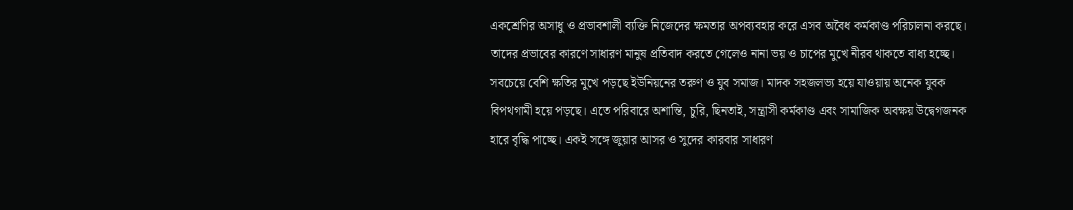একশ্রেণির অসাধু ও প্রভাবশালী ব্যক্তি নিজেদের ক্ষমতার অপব্যবহার করে এসব অবৈধ কর্মকাণ্ড পরিচালনা করছে। তাদের প্রভাবের কারণে সাধারণ মানুষ প্রতিবাদ করতে গেলেও নানা ভয় ও চাপের মুখে নীরব থাকতে বাধ্য হচ্ছে।
সবচেয়ে বেশি ক্ষতির মুখে পড়ছে ইউনিয়নের তরুণ ও যুব সমাজ। মাদক সহজলভ্য হয়ে যাওয়ায় অনেক যুবক বিপথগামী হয়ে পড়ছে। এতে পরিবারে অশান্তি, চুরি, ছিনতাই, সন্ত্রাসী কর্মকাণ্ড এবং সামাজিক অবক্ষয় উদ্বেগজনক হারে বৃদ্ধি পাচ্ছে। একই সঙ্গে জুয়ার আসর ও সুদের কারবার সাধারণ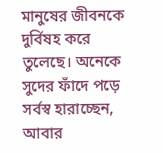মানুষের জীবনকে দুর্বিষহ করে তুলেছে। অনেকে সুদের ফাঁদে পড়ে সর্বস্ব হারাচ্ছেন, আবার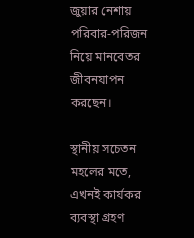জুয়ার নেশায় পরিবার-পরিজন নিয়ে মানবেতর জীবনযাপন করছেন।

স্থানীয় সচেতন মহলের মতে, এখনই কার্যকর ব্যবস্থা গ্রহণ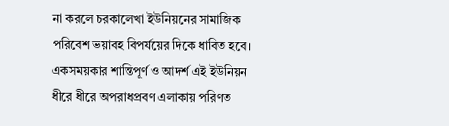না করলে চরকালেখা ইউনিয়নের সামাজিক পরিবেশ ভয়াবহ বিপর্যয়ের দিকে ধাবিত হবে। একসময়কার শান্তিপূর্ণ ও আদর্শ এই ইউনিয়ন ধীরে ধীরে অপরাধপ্রবণ এলাকায় পরিণত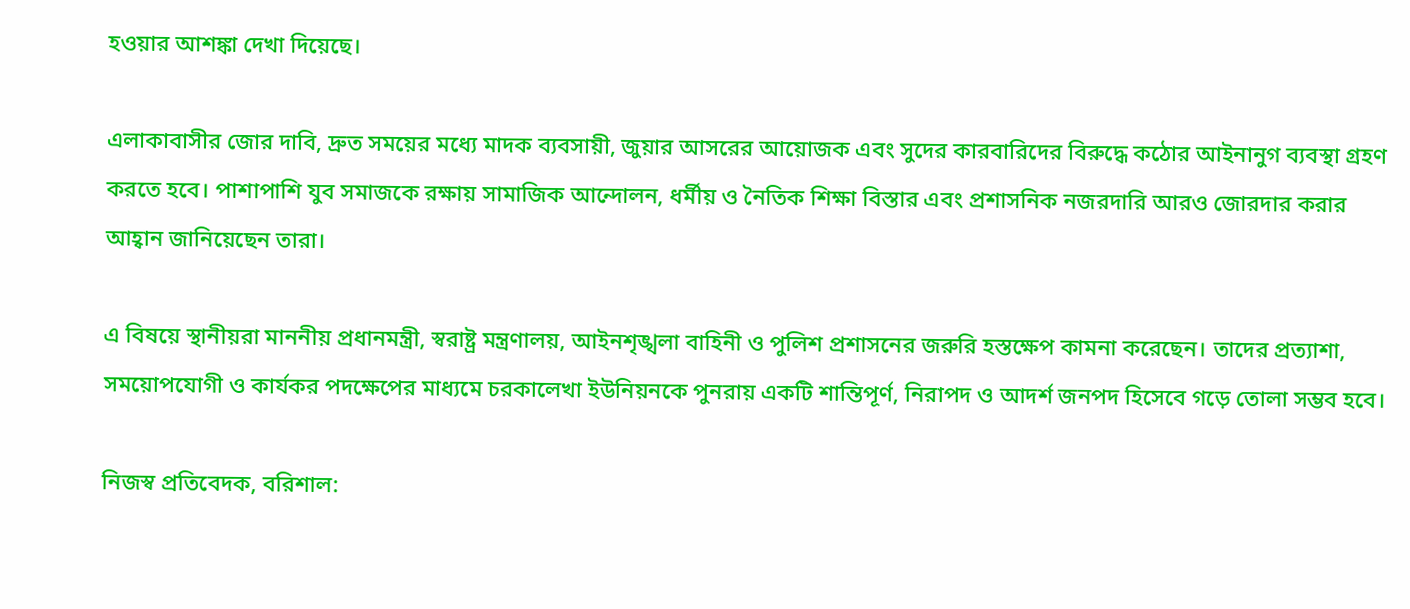হওয়ার আশঙ্কা দেখা দিয়েছে।

এলাকাবাসীর জোর দাবি, দ্রুত সময়ের মধ্যে মাদক ব্যবসায়ী, জুয়ার আসরের আয়োজক এবং সুদের কারবারিদের বিরুদ্ধে কঠোর আইনানুগ ব্যবস্থা গ্রহণ করতে হবে। পাশাপাশি যুব সমাজকে রক্ষায় সামাজিক আন্দোলন, ধর্মীয় ও নৈতিক শিক্ষা বিস্তার এবং প্রশাসনিক নজরদারি আরও জোরদার করার আহ্বান জানিয়েছেন তারা।

এ বিষয়ে স্থানীয়রা মাননীয় প্রধানমন্ত্রী, স্বরাষ্ট্র মন্ত্রণালয়, আইনশৃঙ্খলা বাহিনী ও পুলিশ প্রশাসনের জরুরি হস্তক্ষেপ কামনা করেছেন। তাদের প্রত্যাশা, সময়োপযোগী ও কার্যকর পদক্ষেপের মাধ্যমে চরকালেখা ইউনিয়নকে পুনরায় একটি শান্তিপূর্ণ, নিরাপদ ও আদর্শ জনপদ হিসেবে গড়ে তোলা সম্ভব হবে।

নিজস্ব প্রতিবেদক, বরিশাল: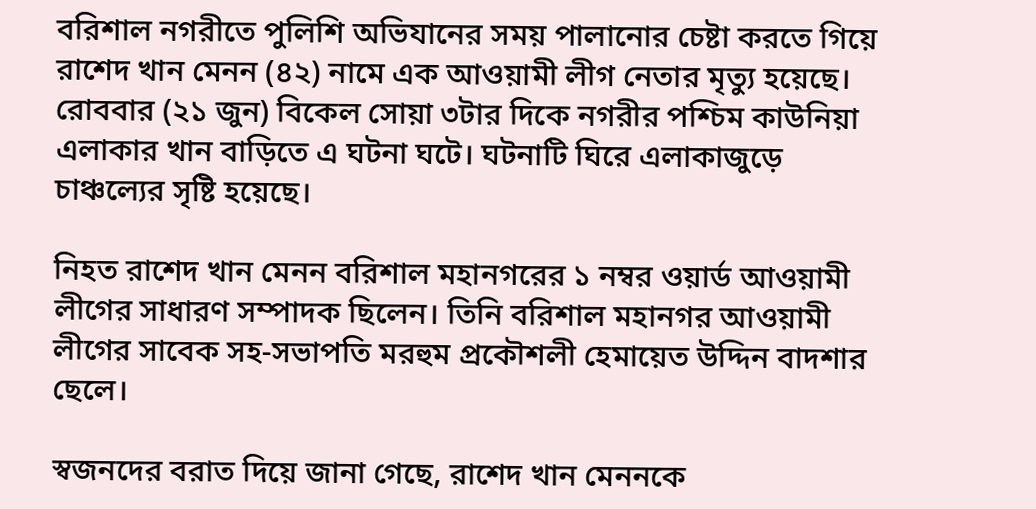বরিশাল নগরীতে পুলিশি অভিযানের সময় পালানোর চেষ্টা করতে গিয়ে রাশেদ খান মেনন (৪২) নামে এক আওয়ামী লীগ নেতার মৃত্যু হয়েছে। রোববার (২১ জুন) বিকেল সোয়া ৩টার দিকে নগরীর পশ্চিম কাউনিয়া এলাকার খান বাড়িতে এ ঘটনা ঘটে। ঘটনাটি ঘিরে এলাকাজুড়ে চাঞ্চল্যের সৃষ্টি হয়েছে।

নিহত রাশেদ খান মেনন বরিশাল মহানগরের ১ নম্বর ওয়ার্ড আওয়ামী লীগের সাধারণ সম্পাদক ছিলেন। তিনি বরিশাল মহানগর আওয়ামী লীগের সাবেক সহ-সভাপতি মরহুম প্রকৌশলী হেমায়েত উদ্দিন বাদশার ছেলে।

স্বজনদের বরাত দিয়ে জানা গেছে, রাশেদ খান মেননকে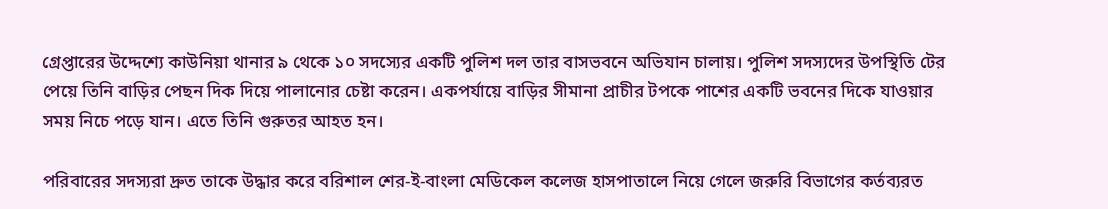গ্রেপ্তারের উদ্দেশ্যে কাউনিয়া থানার ৯ থেকে ১০ সদস্যের একটি পুলিশ দল তার বাসভবনে অভিযান চালায়। পুলিশ সদস্যদের উপস্থিতি টের পেয়ে তিনি বাড়ির পেছন দিক দিয়ে পালানোর চেষ্টা করেন। একপর্যায়ে বাড়ির সীমানা প্রাচীর টপকে পাশের একটি ভবনের দিকে যাওয়ার সময় নিচে পড়ে যান। এতে তিনি গুরুতর আহত হন।

পরিবারের সদস্যরা দ্রুত তাকে উদ্ধার করে বরিশাল শের-ই-বাংলা মেডিকেল কলেজ হাসপাতালে নিয়ে গেলে জরুরি বিভাগের কর্তব্যরত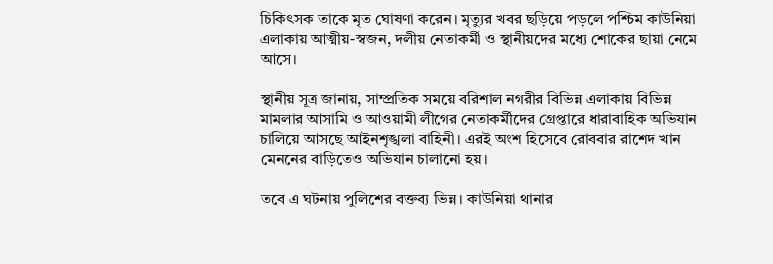চিকিৎসক তাকে মৃত ঘোষণা করেন। মৃত্যুর খবর ছড়িয়ে পড়লে পশ্চিম কাউনিয়া এলাকায় আত্মীয়-স্বজন, দলীয় নেতাকর্মী ও স্থানীয়দের মধ্যে শোকের ছায়া নেমে আসে।

স্থানীয় সূত্র জানায়, সাম্প্রতিক সময়ে বরিশাল নগরীর বিভিন্ন এলাকায় বিভিন্ন মামলার আসামি ও আওয়ামী লীগের নেতাকর্মীদের গ্রেপ্তারে ধারাবাহিক অভিযান চালিয়ে আসছে আইনশৃঙ্খলা বাহিনী। এরই অংশ হিসেবে রোববার রাশেদ খান মেননের বাড়িতেও অভিযান চালানো হয়।

তবে এ ঘটনায় পুলিশের বক্তব্য ভিন্ন। কাউনিয়া থানার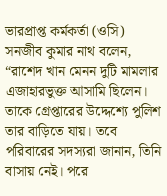ভারপ্রাপ্ত কর্মকর্তা (ওসি) সনজীব কুমার নাথ বলেন, “রাশেদ খান মেনন দুটি মামলার এজাহারভুক্ত আসামি ছিলেন। তাকে গ্রেপ্তারের উদ্দেশ্যে পুলিশ তার বাড়িতে যায়। তবে পরিবারের সদস্যরা জানান, তিনি বাসায় নেই। পরে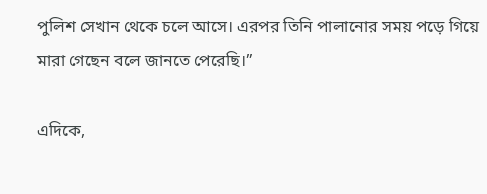পুলিশ সেখান থেকে চলে আসে। এরপর তিনি পালানোর সময় পড়ে গিয়ে মারা গেছেন বলে জানতে পেরেছি।”

এদিকে,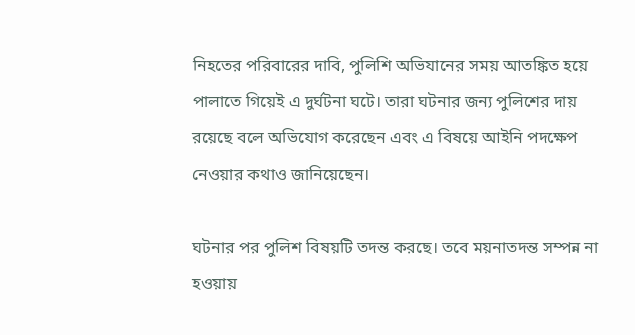নিহতের পরিবারের দাবি, পুলিশি অভিযানের সময় আতঙ্কিত হয়ে পালাতে গিয়েই এ দুর্ঘটনা ঘটে। তারা ঘটনার জন্য পুলিশের দায় রয়েছে বলে অভিযোগ করেছেন এবং এ বিষয়ে আইনি পদক্ষেপ নেওয়ার কথাও জানিয়েছেন।

ঘটনার পর পুলিশ বিষয়টি তদন্ত করছে। তবে ময়নাতদন্ত সম্পন্ন না হওয়ায়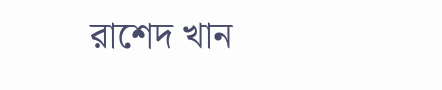রাশেদ খান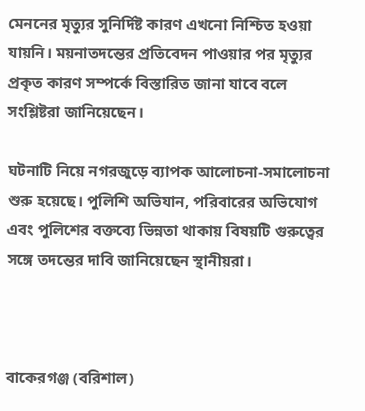মেননের মৃত্যুর সুনির্দিষ্ট কারণ এখনো নিশ্চিত হওয়া যায়নি। ময়নাতদন্তের প্রতিবেদন পাওয়ার পর মৃত্যুর প্রকৃত কারণ সম্পর্কে বিস্তারিত জানা যাবে বলে সংশ্লিষ্টরা জানিয়েছেন।

ঘটনাটি নিয়ে নগরজুড়ে ব্যাপক আলোচনা-সমালোচনা শুরু হয়েছে। পুলিশি অভিযান, পরিবারের অভিযোগ এবং পুলিশের বক্তব্যে ভিন্নতা থাকায় বিষয়টি গুরুত্বের সঙ্গে তদন্তের দাবি জানিয়েছেন স্থানীয়রা।



বাকেরগঞ্জ (বরিশাল)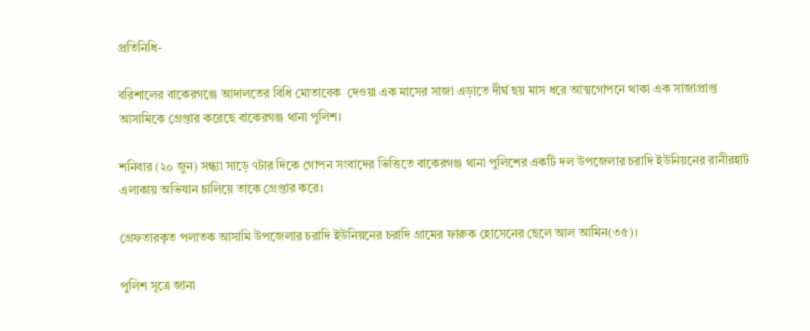প্রতিনিধি-

বরিশালের বাকেরগঞ্জে আদালতের বিধি মোতাবেক  দেওয়া এক মাসের সাজা এড়াতে দীর্ঘ ছয় মাস ধরে আত্মগোপনে থাকা এক সাজাপ্রাপ্ত আসামিকে গ্রেপ্তার করেছে বাকেরগঞ্জ থানা পুলিশ।

শনিবার (২০ জুন) সন্ধ্যা সাড়ে ৭টার দিকে গোপন সংবাদের ভিত্তিতে বাকেরগঞ্জ থানা পুলিশের একটি দল উপজেলার চরাদি ইউনিয়নের রানীরহাট এলাকায় অভিযান চালিয়ে তাকে গ্রেপ্তার করে।

গ্রেফতারকৃত পলাতক আসামি উপজেলার চরাদি ইউনিয়নের চরাদি গ্রামের ফারুক হোসেনের ছেলে আল আমিন(৩৫)।

পুলিশ সূত্রে জানা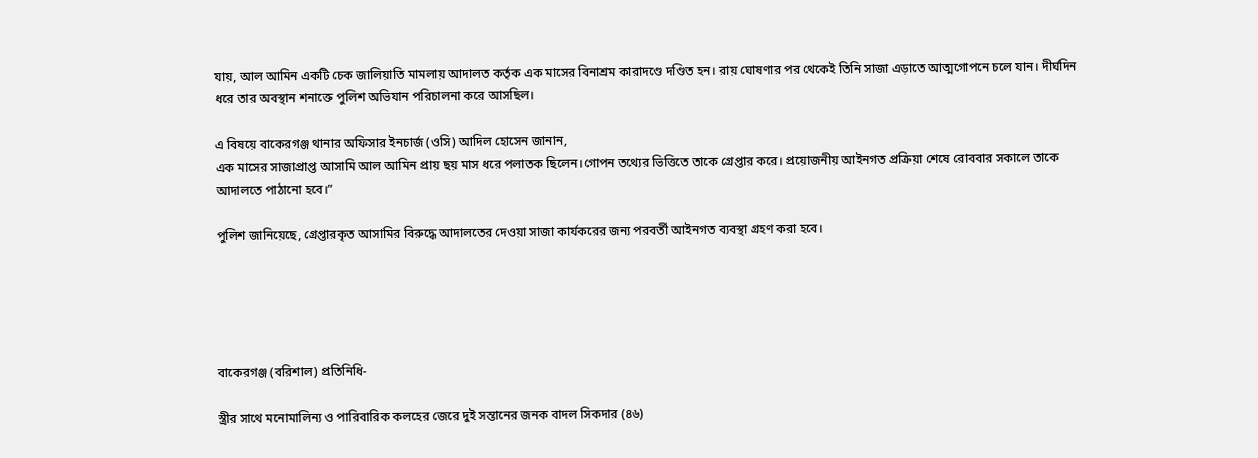যায়, আল আমিন একটি চেক জালিয়াতি মামলায় আদালত কর্তৃক এক মাসের বিনাশ্রম কারাদণ্ডে দণ্ডিত হন। রায় ঘোষণার পর থেকেই তিনি সাজা এড়াতে আত্মগোপনে চলে যান। দীর্ঘদিন ধরে তার অবস্থান শনাক্তে পুলিশ অভিযান পরিচালনা করে আসছিল।

এ বিষয়ে বাকেরগঞ্জ থানার অফিসার ইনচার্জ (ওসি) আদিল হোসেন জানান,
এক মাসের সাজাপ্রাপ্ত আসামি আল আমিন প্রায় ছয় মাস ধরে পলাতক ছিলেন।গোপন তথ্যের ভিত্তিতে তাকে গ্রেপ্তার করে। প্রয়োজনীয় আইনগত প্রক্রিয়া শেষে রোববার সকালে তাকে আদালতে পাঠানো হবে।”

পুলিশ জানিয়েছে, গ্রেপ্তারকৃত আসামির বিরুদ্ধে আদালতের দেওয়া সাজা কার্যকরের জন্য পরবর্তী আইনগত ব্যবস্থা গ্রহণ করা হবে।





বাকেরগঞ্জ (বরিশাল) প্রতিনিধি-

স্ত্রীর সাথে মনোমালিন্য ও পারিবারিক কলহের জেরে দুই সন্তানের জনক বাদল সিকদার (৪৬)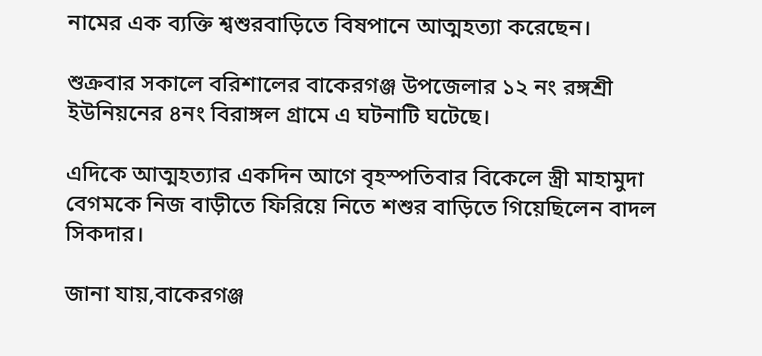নামের এক ব্যক্তি শ্বশুরবাড়িতে বিষপানে আত্মহত্যা করেছেন।

শুক্রবার সকালে বরিশালের বাকেরগঞ্জ উপজেলার ১২ নং রঙ্গশ্রী ইউনিয়নের ৪নং বিরাঙ্গল গ্রামে এ ঘটনাটি ঘটেছে।

এদিকে আত্মহত্যার একদিন আগে বৃহস্পতিবার বিকেলে স্ত্রী মাহামুদা বেগমকে নিজ বাড়ীতে ফিরিয়ে নিতে শশুর বাড়িতে গিয়েছিলেন বাদল সিকদার।

জানা যায়,বাকেরগঞ্জ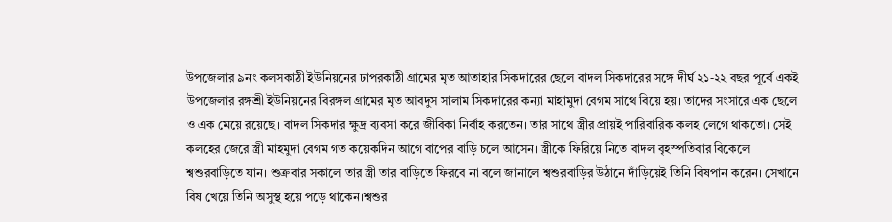উপজেলার ৯নং কলসকাঠী ইউনিয়নের ঢাপরকাঠী গ্রামের মৃত আতাহার সিকদারের ছেলে বাদল সিকদারের সঙ্গে দীর্ঘ ২১-২২ বছর পূর্বে একই উপজেলার রঙ্গশ্রী ইউনিয়নের বিরঙ্গল গ্রামের মৃত আবদুস সালাম সিকদারের কন্যা মাহামুদা বেগম সাথে বিয়ে হয়। তাদের সংসারে এক ছেলে ও এক মেয়ে রয়েছে। বাদল সিকদার ক্ষুদ্র ব্যবসা করে জীবিকা নির্বাহ করতেন। তার সাথে স্ত্রীর প্রায়ই পারিবারিক কলহ লেগে থাকতো। সেই কলহের জেরে স্ত্রী মাহমুদা বেগম গত কয়েকদিন আগে বাপের বাড়ি চলে আসেন। স্ত্রীকে ফিরিয়ে নিতে বাদল বৃহস্পতিবার বিকেলে শ্বশুরবাড়িতে যান। শুক্রবার সকালে তার স্ত্রী তার বাড়িতে ফিরবে না বলে জানালে শ্বশুরবাড়ির উঠানে দাঁড়িয়েই তিনি বিষপান করেন। সেখানে বিষ খেয়ে তিনি অসুস্থ হয়ে পড়ে থাকেন।শ্বশুর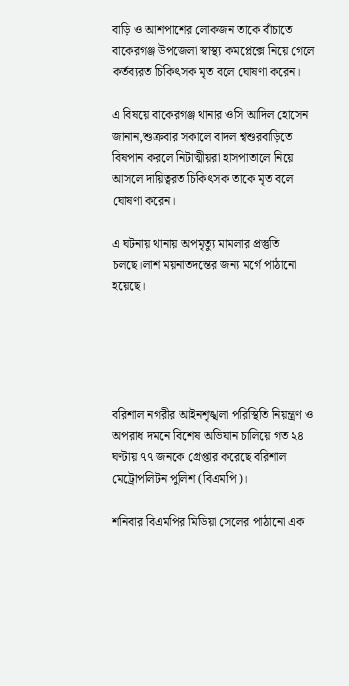বাড়ি ও আশপাশের লোকজন তাকে বাঁচাতে বাকেরগঞ্জ উপজেলা স্বাস্থ্য কমপ্লেক্সে নিয়ে গেলে কর্তব্যরত চিকিৎসক মৃত বলে ঘোষণা করেন।

এ বিষয়ে বাকেরগঞ্জ থানার ওসি আদিল হোসেন জানান,শুক্রবার সকালে বাদল শ্বশুরবাড়িতে বিষপান করলে নিটাত্মীয়রা হাসপাতালে নিয়ে আসলে দায়িত্বরত চিকিৎসক তাকে মৃত বলে ঘোষণা করেন।

এ ঘটনায় থানায় অপমৃত্যু মামলার প্রস্তুতি চলছে।লাশ ময়নাতদন্তের জন্য মর্গে পাঠানো হয়েছে।





বরিশাল নগরীর আইনশৃঙ্খলা পরিস্থিতি নিয়ন্ত্রণ ও অপরাধ দমনে বিশেষ অভিযান চালিয়ে গত ২৪ ঘণ্টায় ৭৭ জনকে গ্রেপ্তার করেছে বরিশাল মেট্রোপলিটন পুলিশ (বিএমপি)।

শনিবার বিএমপির মিডিয়া সেলের পাঠানো এক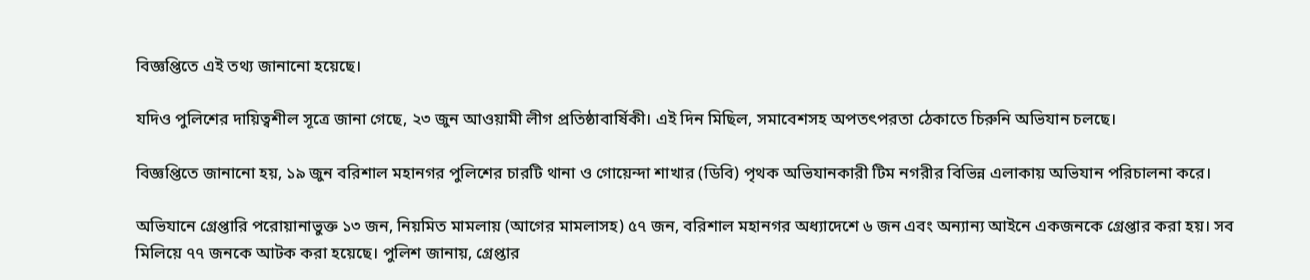বিজ্ঞপ্তিতে এই তথ্য জানানো হয়েছে।

যদিও পুলিশের দায়িত্বশীল সূত্রে জানা গেছে, ২৩ জুন আওয়ামী লীগ প্রতিষ্ঠাবার্ষিকী। এই দিন মিছিল, সমাবেশসহ অপতৎপরতা ঠেকাতে চিরুনি অভিযান চলছে।

বিজ্ঞপ্তিতে জানানো হয়, ১৯ জুন বরিশাল মহানগর পুলিশের চারটি থানা ও গোয়েন্দা শাখার (ডিবি) পৃথক অভিযানকারী টিম নগরীর বিভিন্ন এলাকায় অভিযান পরিচালনা করে।

অভিযানে গ্রেপ্তারি পরোয়ানাভুক্ত ১৩ জন, নিয়মিত মামলায় (আগের মামলাসহ) ৫৭ জন, বরিশাল মহানগর অধ্যাদেশে ৬ জন এবং অন্যান্য আইনে একজনকে গ্রেপ্তার করা হয়। সব মিলিয়ে ৭৭ জনকে আটক করা হয়েছে। পুলিশ জানায়, গ্রেপ্তার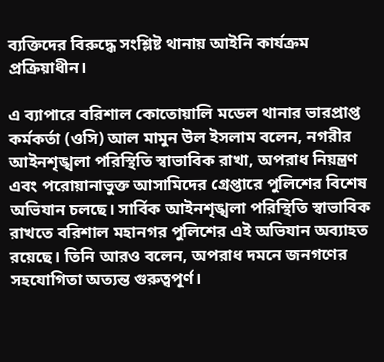ব্যক্তিদের বিরুদ্ধে সংশ্লিষ্ট থানায় আইনি কার্যক্রম প্রক্রিয়াধীন।

এ ব্যাপারে বরিশাল কোতোয়ালি মডেল থানার ভারপ্রাপ্ত কর্মকর্তা (ওসি) আল মামুন উল ইসলাম বলেন, নগরীর আইনশৃঙ্খলা পরিস্থিতি স্বাভাবিক রাখা, অপরাধ নিয়ন্ত্রণ এবং পরোয়ানাভুক্ত আসামিদের গ্রেপ্তারে পুলিশের বিশেষ অভিযান চলছে। সার্বিক আইনশৃঙ্খলা পরিস্থিতি স্বাভাবিক রাখতে বরিশাল মহানগর পুলিশের এই অভিযান অব্যাহত রয়েছে। তিনি আরও বলেন, অপরাধ দমনে জনগণের সহযোগিতা অত্যন্ত গুরুত্বপূর্ণ।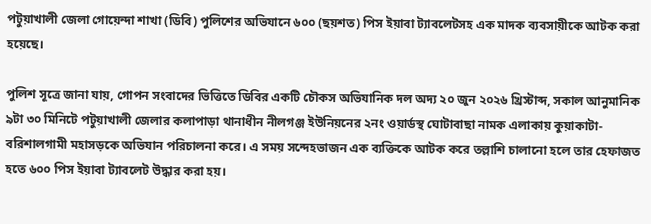পটুয়াখালী জেলা গোয়েন্দা শাখা (ডিবি) পুলিশের অভিযানে ৬০০ (ছয়শত) পিস ইয়াবা ট্যাবলেটসহ এক মাদক ব্যবসায়ীকে আটক করা হয়েছে।

পুলিশ সূত্রে জানা যায়, গোপন সংবাদের ভিত্তিতে ডিবির একটি চৌকস অভিযানিক দল অদ্য ২০ জুন ২০২৬ খ্রিস্টাব্দ, সকাল আনুমানিক ৯টা ৩০ মিনিটে পটুয়াখালী জেলার কলাপাড়া থানাধীন নীলগঞ্জ ইউনিয়নের ২নং ওয়ার্ডস্থ ঘোটাবাছা নামক এলাকায় কুয়াকাটা-বরিশালগামী মহাসড়কে অভিযান পরিচালনা করে। এ সময় সন্দেহভাজন এক ব্যক্তিকে আটক করে তল্লাশি চালানো হলে তার হেফাজত হতে ৬০০ পিস ইয়াবা ট্যাবলেট উদ্ধার করা হয়।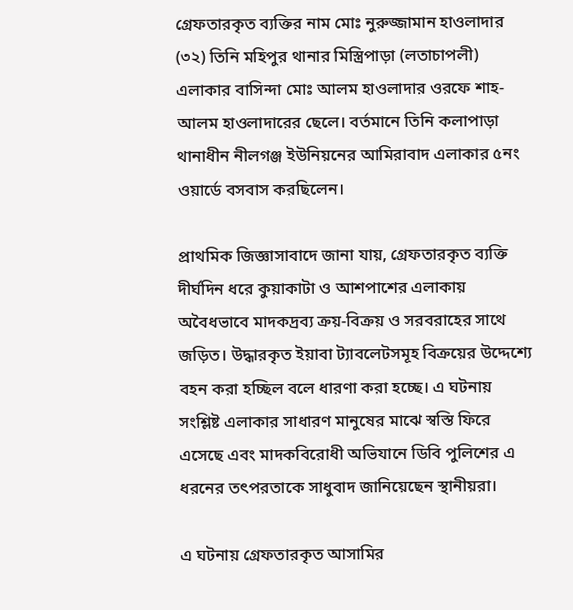গ্রেফতারকৃত ব্যক্তির নাম মোঃ নুরুজ্জামান হাওলাদার (৩২) তিনি মহিপুর থানার মিস্ত্রিপাড়া (লতাচাপলী) এলাকার বাসিন্দা মোঃ আলম হাওলাদার ওরফে শাহ-আলম হাওলাদারের ছেলে। বর্তমানে তিনি কলাপাড়া থানাধীন নীলগঞ্জ ইউনিয়নের আমিরাবাদ এলাকার ৫নং ওয়ার্ডে বসবাস করছিলেন।

প্রাথমিক জিজ্ঞাসাবাদে জানা যায়, গ্রেফতারকৃত ব্যক্তি দীর্ঘদিন ধরে কুয়াকাটা ও আশপাশের এলাকায় অবৈধভাবে মাদকদ্রব্য ক্রয়-বিক্রয় ও সরবরাহের সাথে জড়িত। উদ্ধারকৃত ইয়াবা ট্যাবলেটসমূহ বিক্রয়ের উদ্দেশ্যে বহন করা হচ্ছিল বলে ধারণা করা হচ্ছে। এ ঘটনায় সংশ্লিষ্ট এলাকার সাধারণ মানুষের মাঝে স্বস্তি ফিরে এসেছে এবং মাদকবিরোধী অভিযানে ডিবি পুলিশের এ ধরনের তৎপরতাকে সাধুবাদ জানিয়েছেন স্থানীয়রা।

এ ঘটনায় গ্রেফতারকৃত আসামির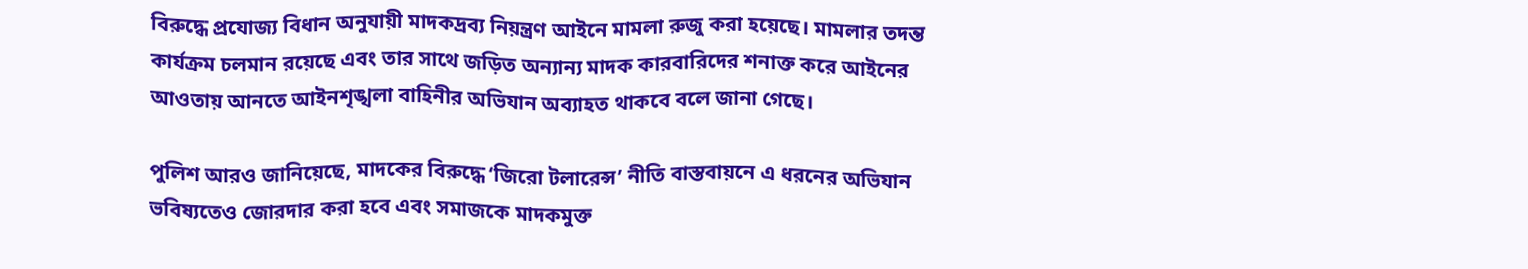বিরুদ্ধে প্রযোজ্য বিধান অনুযায়ী মাদকদ্রব্য নিয়ন্ত্রণ আইনে মামলা রুজু করা হয়েছে। মামলার তদন্ত কার্যক্রম চলমান রয়েছে এবং তার সাথে জড়িত অন্যান্য মাদক কারবারিদের শনাক্ত করে আইনের আওতায় আনতে আইনশৃঙ্খলা বাহিনীর অভিযান অব্যাহত থাকবে বলে জানা গেছে।

পুলিশ আরও জানিয়েছে, মাদকের বিরুদ্ধে ‘জিরো টলারেন্স’ নীতি বাস্তবায়নে এ ধরনের অভিযান ভবিষ্যতেও জোরদার করা হবে এবং সমাজকে মাদকমুক্ত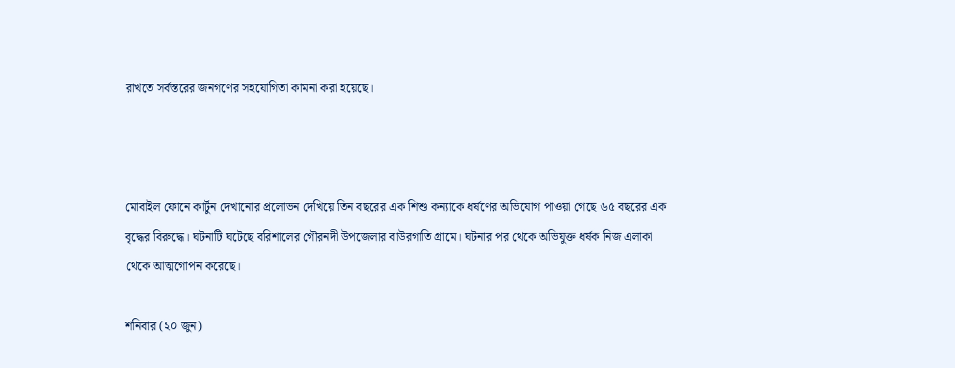রাখতে সর্বস্তরের জনগণের সহযোগিতা কামনা করা হয়েছে।



মোবাইল ফোনে কার্টুন দেখানোর প্রলোভন দেখিয়ে তিন বছরের এক শিশু কন্যাকে ধর্ষণের অভিযোগ পাওয়া গেছে ৬৫ বছরের এক বৃদ্ধের বিরুদ্ধে। ঘটনাটি ঘটেছে বরিশালের গৌরনদী উপজেলার বাউরগাতি গ্রামে। ঘটনার পর থেকে অভিযুক্ত ধর্ষক নিজ এলাকা থেকে আত্মগোপন করেছে।

শনিবার (২০ জুন)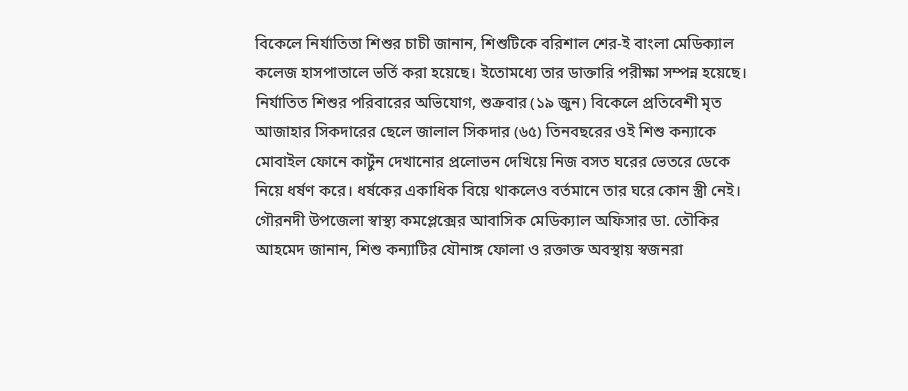বিকেলে নির্যাতিতা শিশুর চাচী জানান, শিশুটিকে বরিশাল শের-ই বাংলা মেডিক্যাল কলেজ হাসপাতালে ভর্তি করা হয়েছে। ইতোমধ্যে তার ডাক্তারি পরীক্ষা সম্পন্ন হয়েছে। নির্যাতিত শিশুর পরিবারের অভিযোগ, শুক্রবার (১৯ জুন) বিকেলে প্রতিবেশী মৃত আজাহার সিকদারের ছেলে জালাল সিকদার (৬৫) তিনবছরের ওই শিশু কন্যাকে মোবাইল ফোনে কার্টুন দেখানোর প্রলোভন দেখিয়ে নিজ বসত ঘরের ভেতরে ডেকে নিয়ে ধর্ষণ করে। ধর্ষকের একাধিক বিয়ে থাকলেও বর্তমানে তার ঘরে কোন স্ত্রী নেই।
গৌরনদী উপজেলা স্বাস্থ্য কমপ্লেক্সের আবাসিক মেডিক্যাল অফিসার ডা. তৌকির আহমেদ জানান, শিশু কন্যাটির যৌনাঙ্গ ফোলা ও রক্তাক্ত অবস্থায় স্বজনরা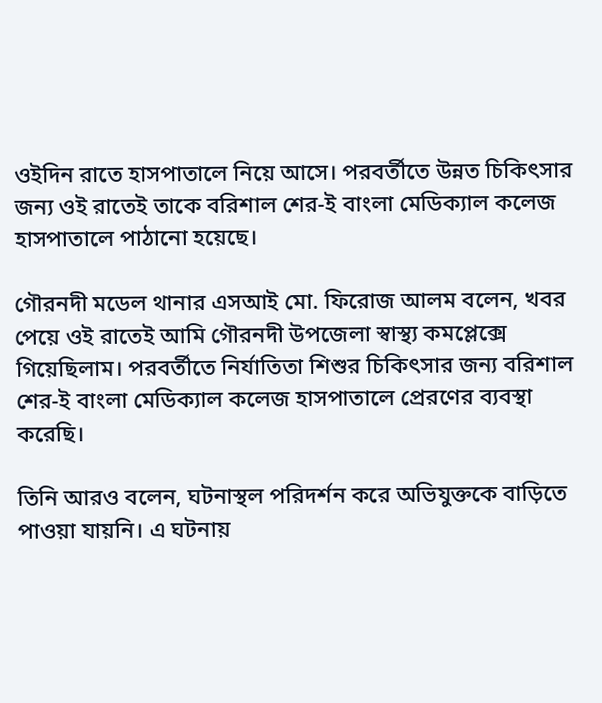ওইদিন রাতে হাসপাতালে নিয়ে আসে। পরবর্তীতে উন্নত চিকিৎসার জন্য ওই রাতেই তাকে বরিশাল শের-ই বাংলা মেডিক্যাল কলেজ হাসপাতালে পাঠানো হয়েছে।

গৌরনদী মডেল থানার এসআই মো. ফিরোজ আলম বলেন, খবর পেয়ে ওই রাতেই আমি গৌরনদী উপজেলা স্বাস্থ্য কমপ্লেক্সে গিয়েছিলাম। পরবর্তীতে নির্যাতিতা শিশুর চিকিৎসার জন্য বরিশাল শের-ই বাংলা মেডিক্যাল কলেজ হাসপাতালে প্রেরণের ব্যবস্থা করেছি।

তিনি আরও বলেন, ঘটনাস্থল পরিদর্শন করে অভিযুক্তকে বাড়িতে পাওয়া যায়নি। এ ঘটনায়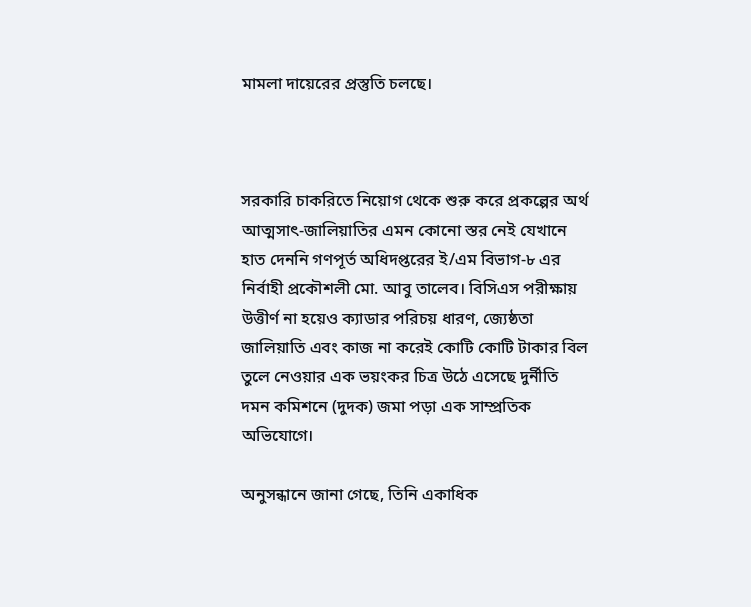মামলা দায়েরের প্রস্তুতি চলছে।



সরকারি চাকরিতে নিয়োগ থেকে শুরু করে প্রকল্পের অর্থ আত্মসাৎ-জালিয়াতির এমন কোনো স্তর নেই যেখানে হাত দেননি গণপূর্ত অধিদপ্তরের ই/এম বিভাগ-৮ এর নির্বাহী প্রকৌশলী মো. আবু তালেব। বিসিএস পরীক্ষায় উত্তীর্ণ না হয়েও ক্যাডার পরিচয় ধারণ, জ্যেষ্ঠতা জালিয়াতি এবং কাজ না করেই কোটি কোটি টাকার বিল তুলে নেওয়ার এক ভয়ংকর চিত্র উঠে এসেছে দুর্নীতি দমন কমিশনে (দুদক) জমা পড়া এক সাম্প্রতিক অভিযোগে।

অনুসন্ধানে জানা গেছে, তিনি একাধিক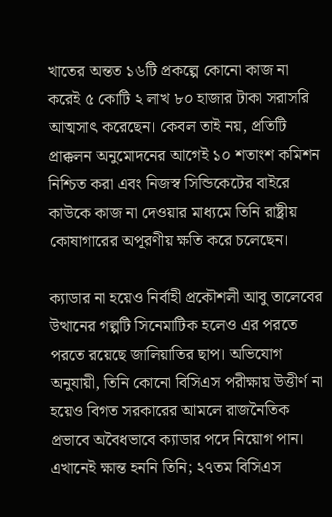খাতের অন্তত ১৬টি প্রকল্পে কোনো কাজ না করেই ৫ কোটি ২ লাখ ৮০ হাজার টাকা সরাসরি আত্মসাৎ করেছেন। কেবল তাই নয়, প্রতিটি প্রাক্কলন অনুমোদনের আগেই ১০ শতাংশ কমিশন নিশ্চিত করা এবং নিজস্ব সিন্ডিকেটের বাইরে কাউকে কাজ না দেওয়ার মাধ্যমে তিনি রাষ্ট্রীয় কোষাগারের অপূরণীয় ক্ষতি করে চলেছেন।

ক্যাডার না হয়েও নির্বাহী প্রকৌশলী আবু তালেবের উত্থানের গল্পটি সিনেমাটিক হলেও এর পরতে পরতে রয়েছে জালিয়াতির ছাপ। অভিযোগ অনুযায়ী, তিনি কোনো বিসিএস পরীক্ষায় উত্তীর্ণ না হয়েও বিগত সরকারের আমলে রাজনৈতিক প্রভাবে অবৈধভাবে ক্যাডার পদে নিয়োগ পান। এখানেই ক্ষান্ত হননি তিনি; ২৭তম বিসিএস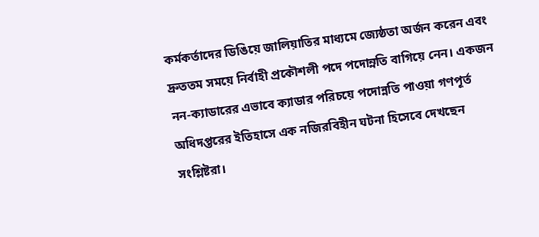কর্মকর্তাদের ডিঙিয়ে জালিয়াতির মাধ্যমে জ্যেষ্ঠতা অর্জন করেন এবং দ্রুততম সময়ে নির্বাহী প্রকৌশলী পদে পদোন্নতি বাগিয়ে নেন। একজন নন-ক্যাডারের এভাবে ক্যাডার পরিচয়ে পদোন্নতি পাওয়া গণপূর্ত অধিদপ্তরের ইতিহাসে এক নজিরবিহীন ঘটনা হিসেবে দেখছেন সংশ্লিষ্টরা।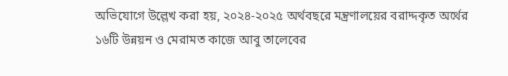অভিযোগে উল্লেখ করা হয়, ২০২৪-২০২৫ অর্থবছরে মন্ত্রণালয়ের বরাদ্দকৃত অর্থের ১৬টি উন্নয়ন ও মেরামত কাজে আবু তালেবের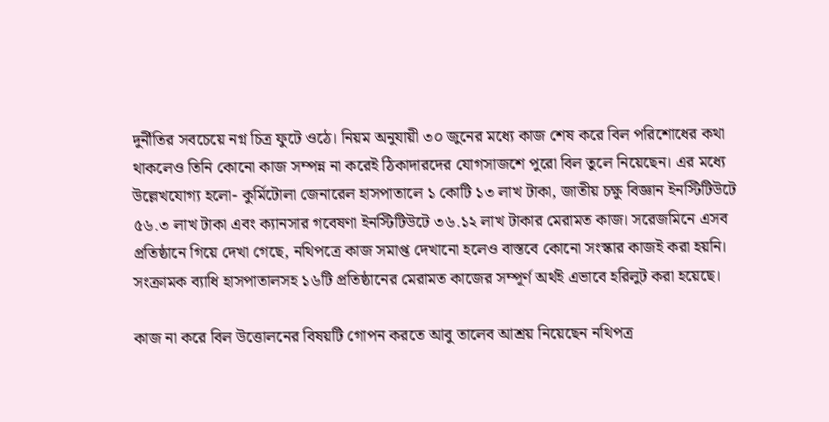দুর্নীতির সবচেয়ে নগ্ন চিত্র ফুটে ওঠে। নিয়ম অনুযায়ী ৩০ জুনের মধ্যে কাজ শেষ করে বিল পরিশোধের কথা থাকলেও তিনি কোনো কাজ সম্পন্ন না করেই ঠিকাদারদের যোগসাজশে পুরো বিল তুলে নিয়েছেন। এর মধ্যে উল্লেখযোগ্য হলো- কুর্মিটোলা জেনারেল হাসপাতালে ১ কোটি ১৩ লাখ টাকা, জাতীয় চক্ষু বিজ্ঞান ইনস্টিটিউটে ৫৬.৩ লাখ টাকা এবং ক্যানসার গবেষণা ইনস্টিটিউটে ৩৬.১২ লাখ টাকার মেরামত কাজ। সরেজমিনে এসব প্রতিষ্ঠানে গিয়ে দেখা গেছে, নথিপত্রে কাজ সমাপ্ত দেখানো হলেও বাস্তবে কোনো সংস্কার কাজই করা হয়নি। সংক্রামক ব্যাধি হাসপাতালসহ ১৬টি প্রতিষ্ঠানের মেরামত কাজের সম্পূর্ণ অর্থই এভাবে হরিলুট করা হয়েছে।

কাজ না করে বিল উত্তোলনের বিষয়টি গোপন করতে আবু তালেব আশ্রয় নিয়েছেন নথিপত্র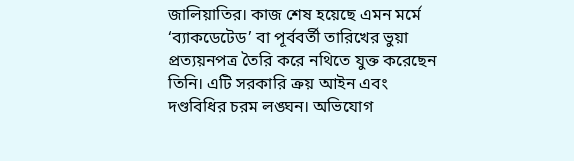জালিয়াতির। কাজ শেষ হয়েছে এমন মর্মে ‘ব্যাকডেটেড’ বা পূর্ববর্তী তারিখের ভুয়া প্রত্যয়নপত্র তৈরি করে নথিতে যুক্ত করেছেন তিনি। এটি সরকারি ক্রয় আইন এবং দণ্ডবিধির চরম লঙ্ঘন। অভিযোগ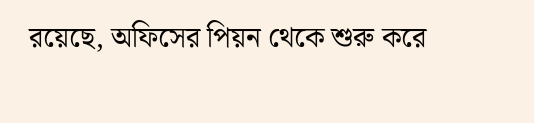রয়েছে, অফিসের পিয়ন থেকে শুরু করে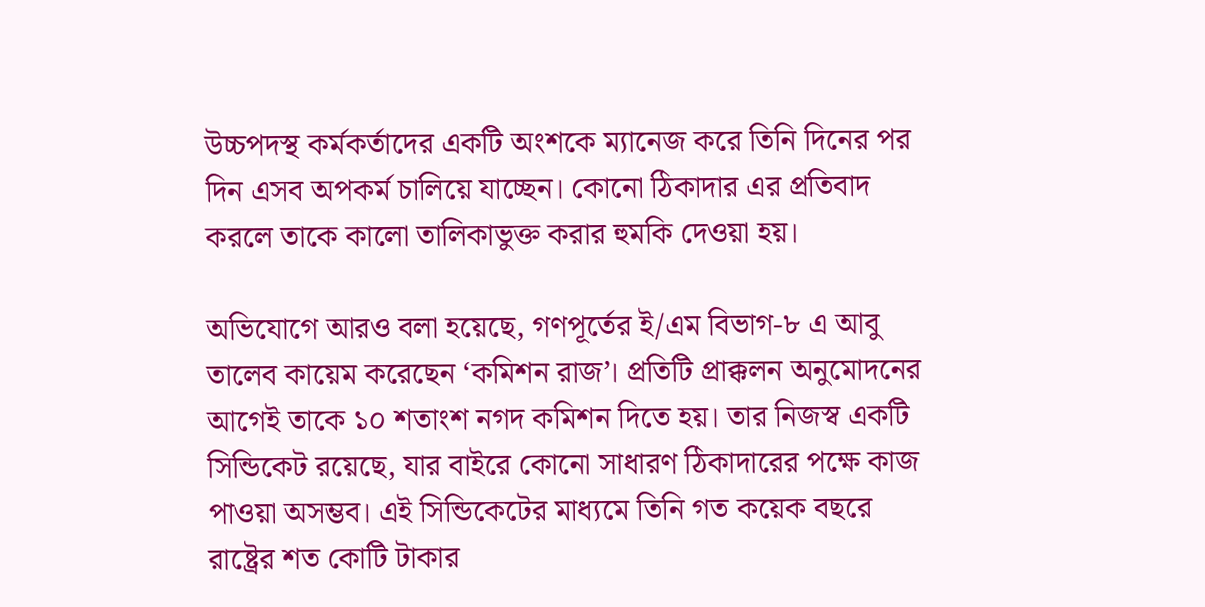উচ্চপদস্থ কর্মকর্তাদের একটি অংশকে ম্যানেজ করে তিনি দিনের পর দিন এসব অপকর্ম চালিয়ে যাচ্ছেন। কোনো ঠিকাদার এর প্রতিবাদ করলে তাকে কালো তালিকাভুক্ত করার হুমকি দেওয়া হয়।

অভিযোগে আরও বলা হয়েছে, গণপূর্তের ই/এম বিভাগ-৮ এ আবু তালেব কায়েম করেছেন ‘কমিশন রাজ’। প্রতিটি প্রাক্কলন অনুমোদনের আগেই তাকে ১০ শতাংশ নগদ কমিশন দিতে হয়। তার নিজস্ব একটি সিন্ডিকেট রয়েছে, যার বাইরে কোনো সাধারণ ঠিকাদারের পক্ষে কাজ পাওয়া অসম্ভব। এই সিন্ডিকেটের মাধ্যমে তিনি গত কয়েক বছরে রাষ্ট্রের শত কোটি টাকার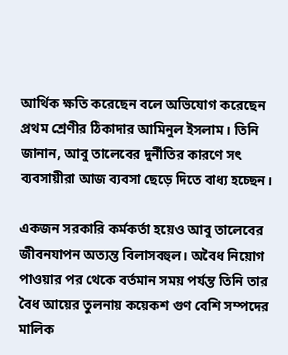আর্থিক ক্ষতি করেছেন বলে অভিযোগ করেছেন প্রথম শ্রেণীর ঠিকাদার আমিনুল ইসলাম। তিনি জানান, আবু তালেবের দুর্নীতির কারণে সৎ ব্যবসায়ীরা আজ ব্যবসা ছেড়ে দিতে বাধ্য হচ্ছেন।

একজন সরকারি কর্মকর্তা হয়েও আবু তালেবের জীবনযাপন অত্যন্ত বিলাসবহুল। অবৈধ নিয়োগ পাওয়ার পর থেকে বর্তমান সময় পর্যন্ত তিনি তার বৈধ আয়ের তুলনায় কয়েকশ গুণ বেশি সম্পদের মালিক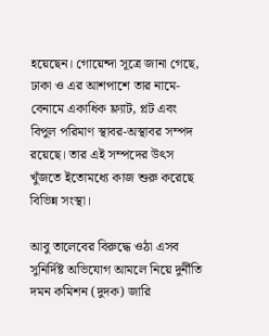হয়েছেন। গোয়েন্দা সূত্রে জানা গেছে, ঢাকা ও এর আশপাশে তার নামে-বেনামে একাধিক ফ্ল্যাট, প্লট এবং বিপুল পরিমাণ স্থাবর-অস্থাবর সম্পদ রয়েছে। তার এই সম্পদের উৎস খুঁজতে ইতোমধ্যে কাজ শুরু করেছে বিভিন্ন সংস্থা।

আবু তালেবের বিরুদ্ধে ওঠা এসব সুনির্দিষ্ট অভিযোগ আমলে নিয়ে দুর্নীতি দমন কমিশন (দুদক) জারি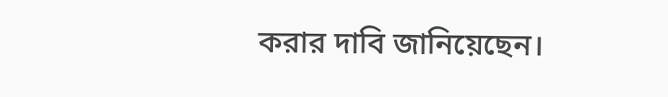করার দাবি জানিয়েছেন।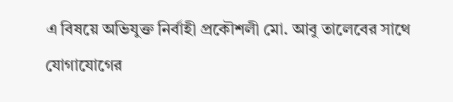এ বিষয়ে অভিযুক্ত নির্বাহী প্রকৌশলী মো. আবু তালেবের সাথে যোগাযোগের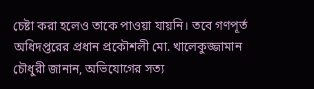চেষ্টা করা হলেও তাকে পাওয়া যায়নি। তবে গণপূর্ত অধিদপ্তরের প্রধান প্রকৌশলী মো. খালেকুজ্জামান চৌধুরী জানান, অভিযোগের সত্য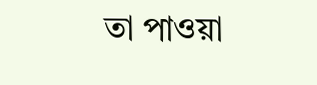তা পাওয়া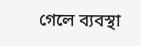গেলে ব্যবস্থা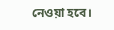নেওয়া হবে।